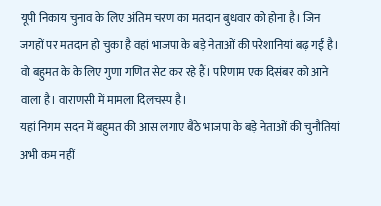यूपी निकाय चुनाव के लिए अंतिम चरण का मतदान बुधवार को होना है। जिन जगहों पर मतदान हो चुका है वहां भाजपा के बड़े नेताओं की परेशानियां बढ़ गईं है। वो बहुमत के के लिए गुणा गणित सेट कर रहे हैं। परिणाम एक दिसंबर को आने वाला है। वाराणसी में मामला दिलचस्प है।
यहां निगम सदन में बहुमत की आस लगाए बैठे भाजपा के बड़े नेताओं की चुनौतियां अभी कम नहीं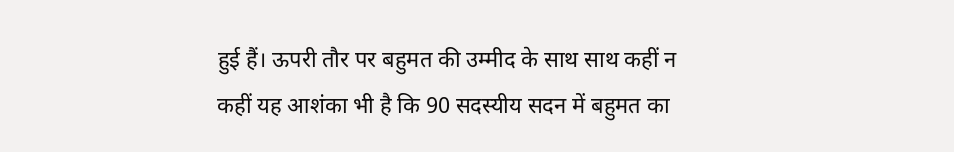हुई हैं। ऊपरी तौर पर बहुमत की उम्मीद के साथ साथ कहीं न कहीं यह आशंका भी है कि 90 सदस्यीय सदन में बहुमत का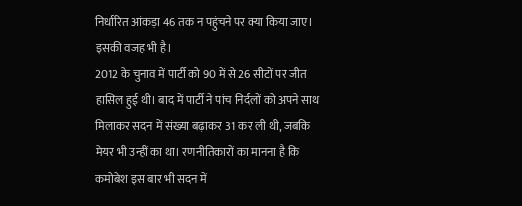निर्धारित आंकड़ा 46 तक न पहुंचने पर क्या किया जाए। इसकी वजह भी है।
2012 के चुनाव में पार्टी को 90 में से 26 सीटों पर जीत हासिल हुई थी। बाद में पार्टी ने पांच निर्दलों को अपने साथ मिलाकर सदन में संख्या बढ़ाकर 31 कर ली थी, जबकि मेयर भी उन्हीं का था। रणनीतिकारों का मानना है कि कमोबेश इस बार भी सदन में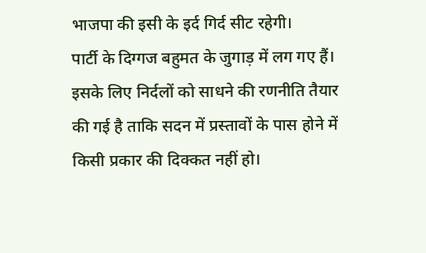भाजपा की इसी के इर्द गिर्द सीट रहेगी।
पार्टी के दिग्गज बहुमत के जुगाड़ में लग गए हैं। इसके लिए निर्दलों को साधने की रणनीति तैयार की गई है ताकि सदन में प्रस्तावों के पास होने में किसी प्रकार की दिक्कत नहीं हो।